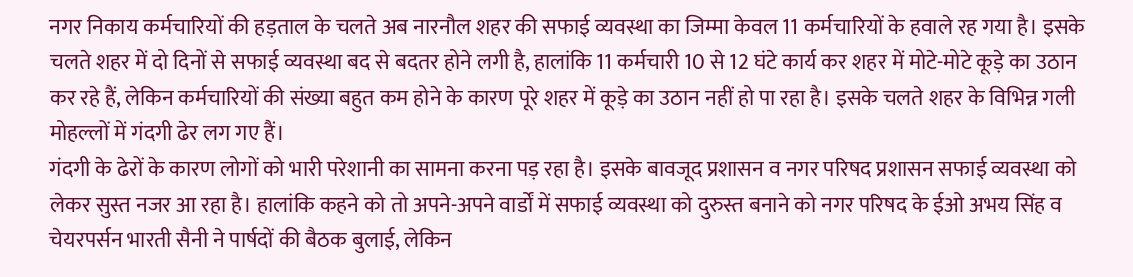नगर निकाय कर्मचारियों की हड़ताल के चलते अब नारनौल शहर की सफाई व्यवस्था का जिम्मा केवल 11 कर्मचारियों के हवाले रह गया है। इसके चलते शहर में दो दिनों से सफाई व्यवस्था बद से बदतर होने लगी है, हालांकि 11 कर्मचारी 10 से 12 घंटे कार्य कर शहर में मोटे-मोटे कूड़े का उठान कर रहे हैं, लेकिन कर्मचारियों की संख्या बहुत कम होने के कारण पूरे शहर में कूड़े का उठान नहीं हो पा रहा है। इसके चलते शहर के विभिन्न गली मोहल्लों में गंदगी ढेर लग गए हैं।
गंदगी के ढेरों के कारण लोगों को भारी परेशानी का सामना करना पड़ रहा है। इसके बावजूद प्रशासन व नगर परिषद प्रशासन सफाई व्यवस्था को लेकर सुस्त नजर आ रहा है। हालांकि कहने को तो अपने-अपने वार्डों में सफाई व्यवस्था को दुरुस्त बनाने को नगर परिषद के ईओ अभय सिंह व चेयरपर्सन भारती सैनी ने पार्षदों की बैठक बुलाई, लेकिन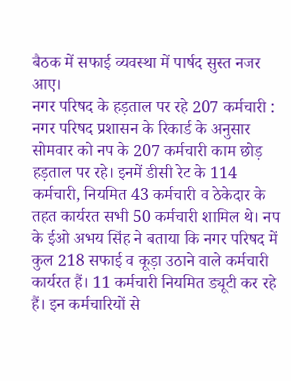बैठक में सफाई व्यवस्था में पार्षद सुस्त नजर आए।
नगर परिषद के हड़ताल पर रहे 207 कर्मचारी : नगर परिषद प्रशासन के रिकार्ड के अनुसार सोमवार को नप के 207 कर्मचारी काम छोड़ हड़ताल पर रहे। इनमें डीसी रेट के 114 कर्मचारी, नियमित 43 कर्मचारी व ठेकेदार के तहत कार्यरत सभी 50 कर्मचारी शामिल थे। नप के ईओ अभय सिंह ने बताया कि नगर परिषद में कुल 218 सफाई व कूड़ा उठाने वाले कर्मचारी कार्यरत हैं। 11 कर्मचारी नियमित ड्यूटी कर रहे हैं। इन कर्मचारियों से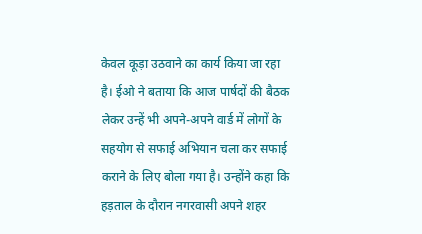केवल कूड़ा उठवाने का कार्य किया जा रहा है। ईओ ने बताया कि आज पार्षदों की बैठक लेकर उन्हें भी अपने-अपने वार्ड में लोगों के सहयोग से सफाई अभियान चला कर सफाई कराने के लिए बोला गया है। उन्होंने कहा कि हड़ताल के दौरान नगरवासी अपने शहर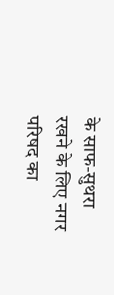के साफ-सुथरा रखने के लिए नगर परिषद का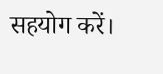सहयोग करें।